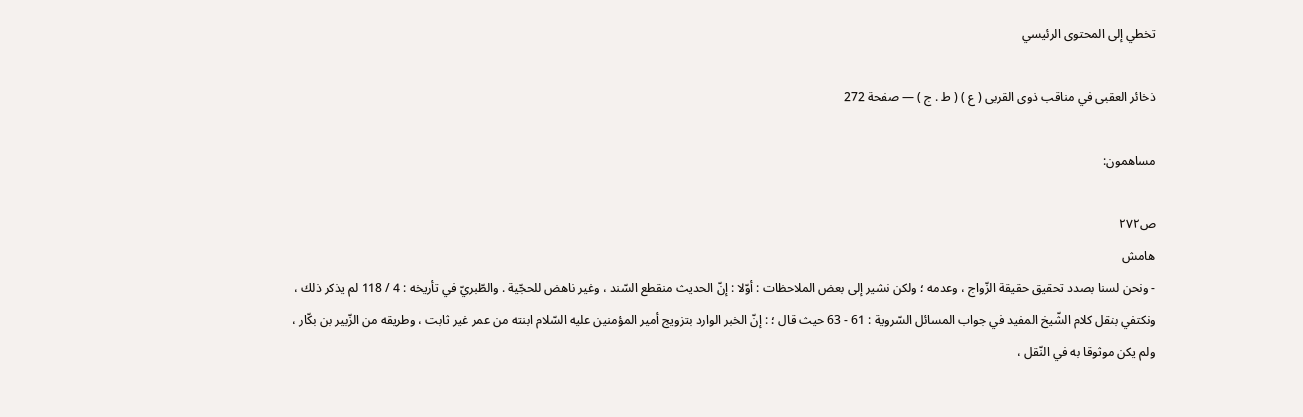تخطي إلى المحتوى الرئيسي

ذخائر العقبى في مناقب ذوى القربى ( ع ) ( ط . ج ) — صفحة 272

مساهمون:

ص٢٧٢
هامش
- ونحن لسنا بصدد تحقيق حقيقة الزّواج ، وعدمه ؛ ولكن نشير إلى بعض الملاحظات : أوّلا : إنّ الحديث منقطع السّند ، وغير ناهض للحجّية . والطّبريّ في تأريخه : 4 / 118 لم يذكر ذلك ، ونكتفي بنقل كلام الشّيخ المفيد في جواب المسائل السّروية : 61 - 63 حيث قال ؛ : إنّ الخبر الوارد بتزويج أمير المؤمنين عليه السّلام ابنته من عمر غير ثابت ، وطريقه من الزّبير بن بكّار ، ولم يكن موثوقا به في النّقل ،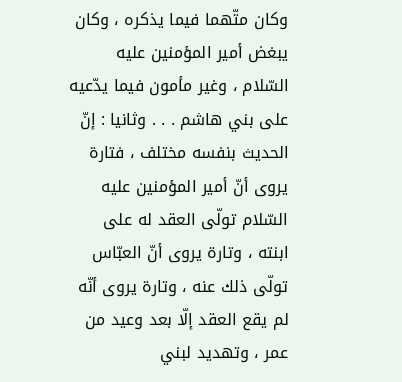وكان متّهما فيما يذكره ، وكان يبغض أمير المؤمنين عليه السّلام ، وغير مأمون فيما يدّعيه على بني هاشم . . . وثانيا : إنّ الحديث بنفسه مختلف ، فتارة يروى أنّ أمير المؤمنين عليه السّلام تولّى العقد له على ابنته ، وتارة يروى أنّ العبّاس تولّى ذلك عنه ، وتارة يروى أنّه لم يقع العقد إلّا بعد وعيد من عمر ، وتهديد لبني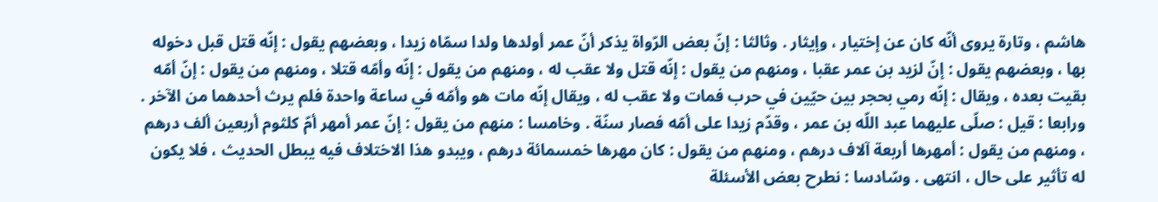هاشم ، وتارة يروى أنّه كان عن إختيار ، وإيثار . وثالثا : إنّ بعض الرّواة يذكر أنّ عمر أولدها ولدا سمّاه زيدا ، وبعضهم يقول : إنّه قتل قبل دخوله بها ، وبعضهم يقول : إنّ لزيد بن عمر عقبا ، ومنهم من يقول : إنّه قتل ولا عقب له ، ومنهم من يقول : إنّه وأمّه قتلا ، ومنهم من يقول : إنّ أمّه بقيت بعده ، ويقال : إنّه رمي بحجر بين حيّين في حرب فمات ولا عقب له ، ويقال إنّه مات هو وأمّه في ساعة واحدة فلم يرث أحدهما من الآخر . ورابعا : قيل : صلّى عليهما عبد اللّه بن عمر ، وقدّم زيدا على أمّه فصار سنّة . وخامسا : منهم من يقول : إنّ عمر أمهر أمّ كلثوم أربعين ألف درهم ، ومنهم من يقول : أمهرها أربعة آلاف درهم ، ومنهم من يقول : كان مهرها خمسمائة درهم ، ويبدو هذا الاختلاف فيه يبطل الحديث ، فلا يكون له تأثير على حال ، انتهى . وسّادسا : نطرح بعض الأسئلة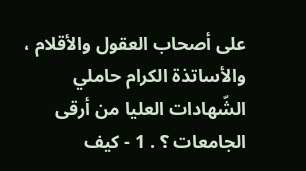على أصحاب العقول والأقلام ، والأساتذة الكرام حاملي الشّهادات العليا من أرقى الجامعات ؟ . 1 - كيف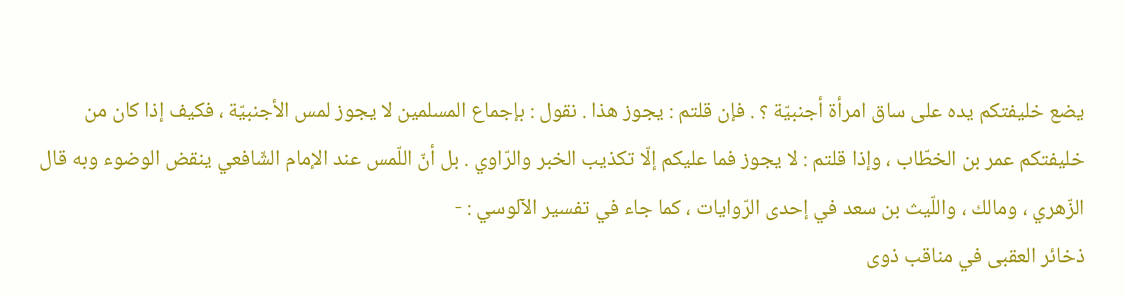يضع خليفتكم يده على ساق امرأة أجنبيّة ؟ . فإن قلتم : يجوز هذا . نقول : بإجماع المسلمين لا يجوز لمس الأجنبيّة ، فكيف إذا كان من خليفتكم عمر بن الخطّاب ، وإذا قلتم : لا يجوز فما عليكم إلّا تكذيب الخبر والرّاوي . بل أنّ اللّمس عند الإمام الشّافعي ينقض الوضوء وبه قال الزّهري ، ومالك ، واللّيث بن سعد في إحدى الرّوايات ، كما جاء في تفسير الآلوسي : -
ذخائر العقبى في مناقب ذوى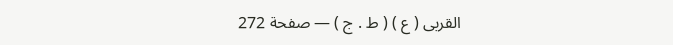القربى ( ع ) ( ط . ج ) — صفحة 272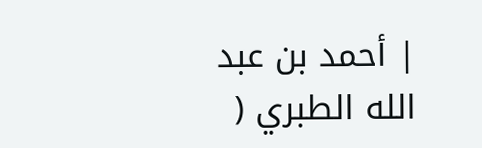| أحمد بن عبد الله الطبري (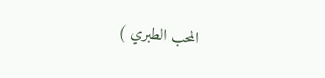المحب الطبري )